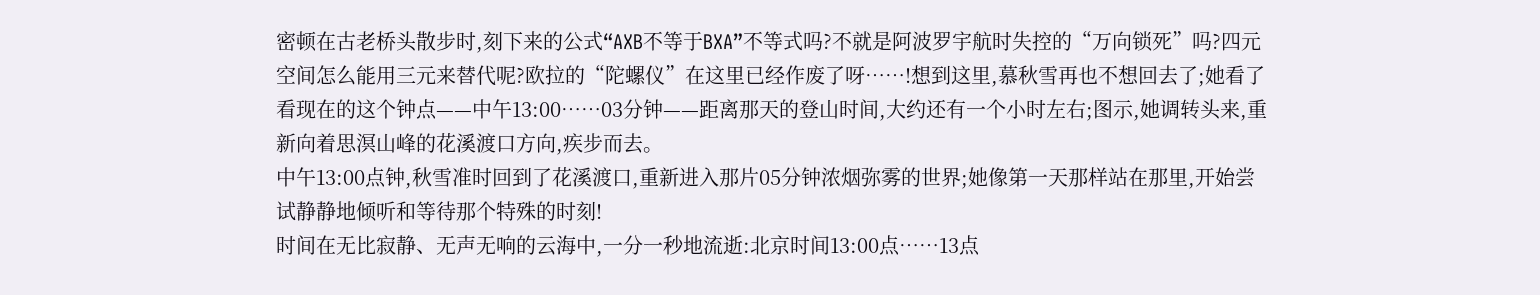密顿在古老桥头散步时,刻下来的公式“AXB不等于BXA”不等式吗?不就是阿波罗宇航时失控的“万向锁死”吗?四元空间怎么能用三元来替代呢?欧拉的“陀螺仪”在这里已经作废了呀……!想到这里,慕秋雪再也不想回去了;她看了看现在的这个钟点——中午13:00……03分钟——距离那天的登山时间,大约还有一个小时左右;图示,她调转头来,重新向着思溟山峰的花溪渡口方向,疾步而去。
中午13:00点钟,秋雪准时回到了花溪渡口,重新进入那片05分钟浓烟弥雾的世界;她像第一天那样站在那里,开始尝试静静地倾听和等待那个特殊的时刻!
时间在无比寂静、无声无响的云海中,一分一秒地流逝:北京时间13:00点……13点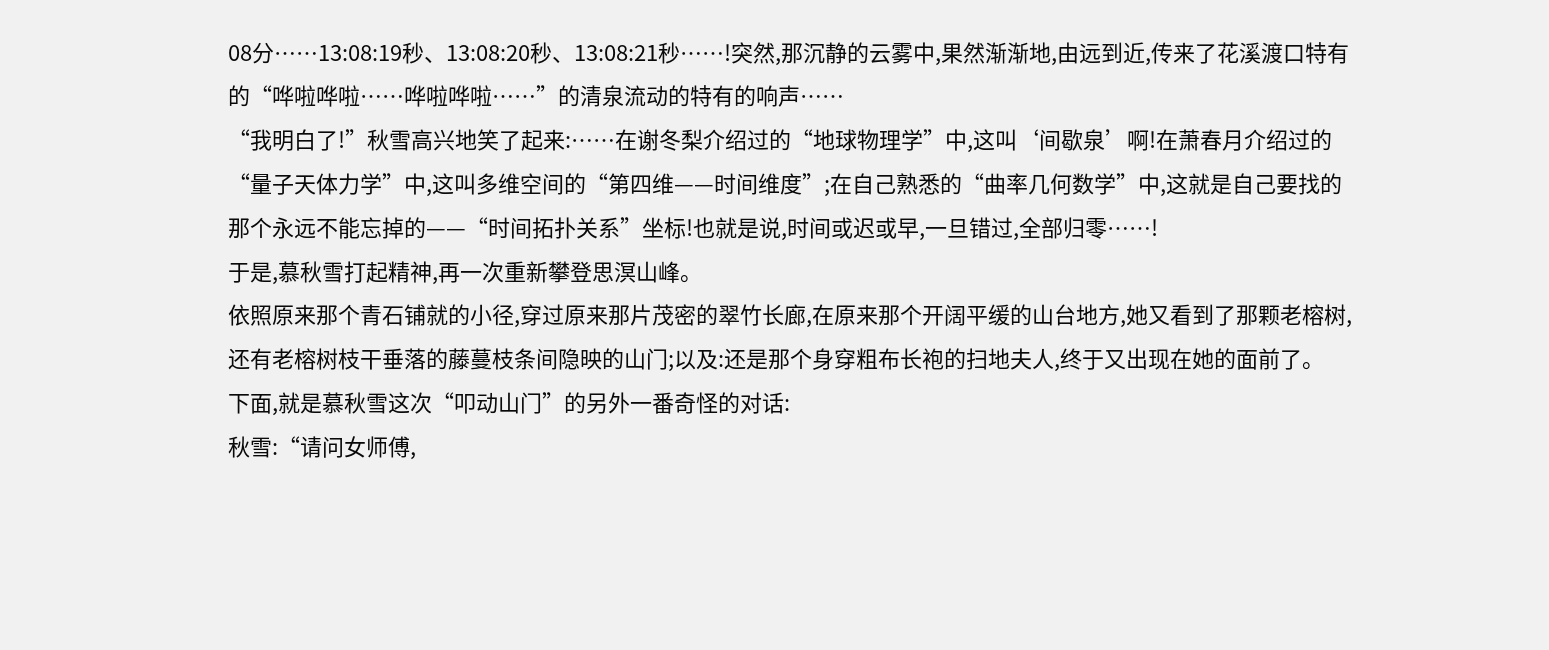08分……13:08:19秒、13:08:20秒、13:08:21秒……!突然,那沉静的云雾中,果然渐渐地,由远到近,传来了花溪渡口特有的“哗啦哗啦……哗啦哗啦……”的清泉流动的特有的响声……
“我明白了!”秋雪高兴地笑了起来:……在谢冬梨介绍过的“地球物理学”中,这叫‘间歇泉’啊!在萧春月介绍过的“量子天体力学”中,这叫多维空间的“第四维——时间维度”;在自己熟悉的“曲率几何数学”中,这就是自己要找的那个永远不能忘掉的——“时间拓扑关系”坐标!也就是说,时间或迟或早,一旦错过,全部归零……!
于是,慕秋雪打起精神,再一次重新攀登思溟山峰。
依照原来那个青石铺就的小径,穿过原来那片茂密的翠竹长廊,在原来那个开阔平缓的山台地方,她又看到了那颗老榕树,还有老榕树枝干垂落的藤蔓枝条间隐映的山门;以及:还是那个身穿粗布长袍的扫地夫人,终于又出现在她的面前了。
下面,就是慕秋雪这次“叩动山门”的另外一番奇怪的对话:
秋雪:“请问女师傅,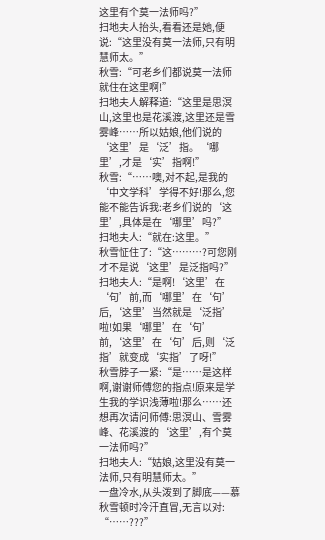这里有个莫一法师吗?”
扫地夫人抬头,看看还是她,便说:“这里没有莫一法师,只有明慧师太。”
秋雪:“可老乡们都说莫一法师就住在这里啊!”
扫地夫人解释道:“这里是思溟山,这里也是花溪渡,这里还是雪雾峰……所以姑娘,他们说的‘这里’是‘泛’指。‘哪里’,才是‘实’指啊!”
秋雪:“……噢,对不起,是我的‘中文学科’学得不好!那么,您能不能告诉我:老乡们说的‘这里’,具体是在‘哪里’吗?”
扫地夫人:“就在:这里。”
秋雪怔住了:“这………?可您刚才不是说‘这里’是泛指吗?”
扫地夫人:“是啊!‘这里’在‘句’前,而‘哪里’在‘句’后,‘这里’当然就是‘泛指’啦!如果‘哪里’在‘句’前,‘这里’在‘句’后,则‘泛指’就变成‘实指’了呀!”
秋雪脖子一紧:“是……是这样啊,谢谢师傅您的指点!原来是学生我的学识浅薄啦!那么……还想再次请问师傅:思溟山、雪雾峰、花溪渡的‘这里’,有个莫一法师吗?”
扫地夫人:“姑娘,这里没有莫一法师,只有明慧师太。”
一盘冷水,从头泼到了脚底——慕秋雪顿时冷汗直冒,无言以对:
“……???”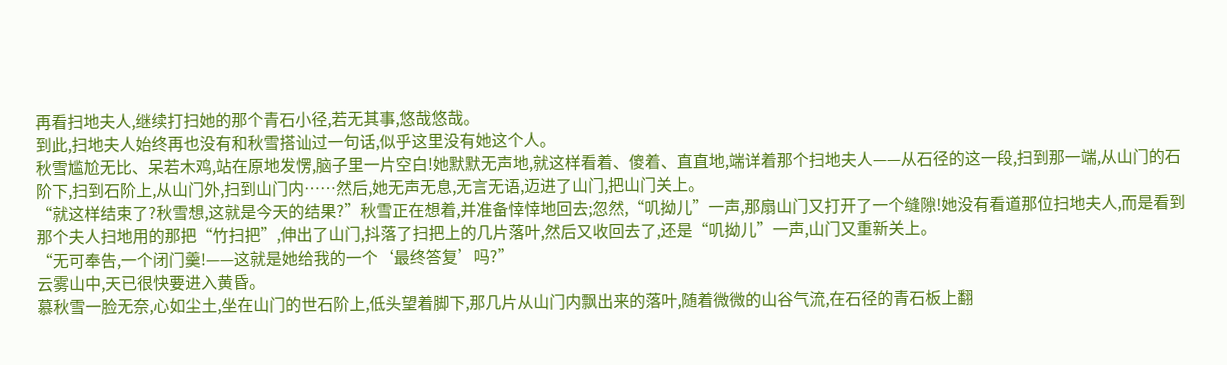再看扫地夫人,继续打扫她的那个青石小径,若无其事,悠哉悠哉。
到此,扫地夫人始终再也没有和秋雪搭讪过一句话,似乎这里没有她这个人。
秋雪尴尬无比、呆若木鸡,站在原地发愣,脑子里一片空白!她默默无声地,就这样看着、傻着、直直地,端详着那个扫地夫人——从石径的这一段,扫到那一端,从山门的石阶下,扫到石阶上,从山门外,扫到山门内……然后,她无声无息,无言无语,迈进了山门,把山门关上。
“就这样结束了?秋雪想,这就是今天的结果?”秋雪正在想着,并准备悻悻地回去;忽然,“叽拗儿”一声,那扇山门又打开了一个缝隙!她没有看道那位扫地夫人,而是看到那个夫人扫地用的那把“竹扫把”,伸出了山门,抖落了扫把上的几片落叶,然后又收回去了,还是“叽拗儿”一声,山门又重新关上。
“无可奉告,一个闭门羹!——这就是她给我的一个‘最终答复’吗?”
云雾山中,天已很快要进入黄昏。
慕秋雪一脸无奈,心如尘土,坐在山门的世石阶上,低头望着脚下,那几片从山门内飘出来的落叶,随着微微的山谷气流,在石径的青石板上翻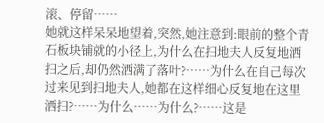滚、停留……
她就这样呆呆地望着,突然,她注意到:眼前的整个青石板块铺就的小径上,为什么在扫地夫人反复地洒扫之后,却仍然洒满了落叶?……为什么在自己每次过来见到扫地夫人,她都在这样细心反复地在这里洒扫?……为什么……为什么?……这是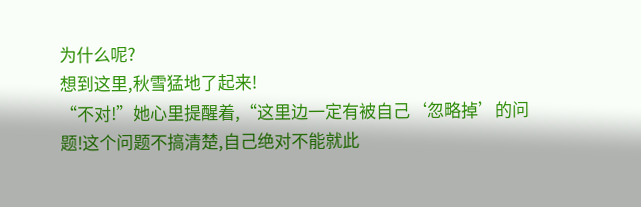为什么呢?
想到这里,秋雪猛地了起来!
“不对!”她心里提醒着,“这里边一定有被自己‘忽略掉’的问题!这个问题不搞清楚,自己绝对不能就此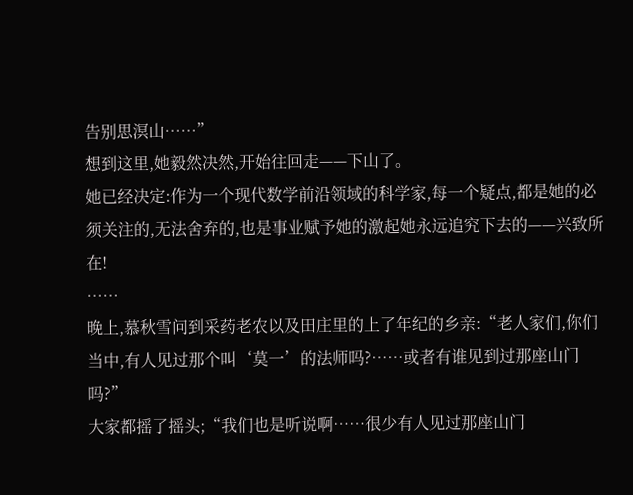告别思溟山……”
想到这里,她毅然决然,开始往回走——下山了。
她已经决定:作为一个现代数学前沿领域的科学家,每一个疑点,都是她的必须关注的,无法舍弃的,也是事业赋予她的激起她永远追究下去的——兴致所在!
……
晚上,慕秋雪问到采药老农以及田庄里的上了年纪的乡亲:“老人家们,你们当中,有人见过那个叫‘莫一’的法师吗?……或者有谁见到过那座山门吗?”
大家都摇了摇头;“我们也是听说啊……很少有人见过那座山门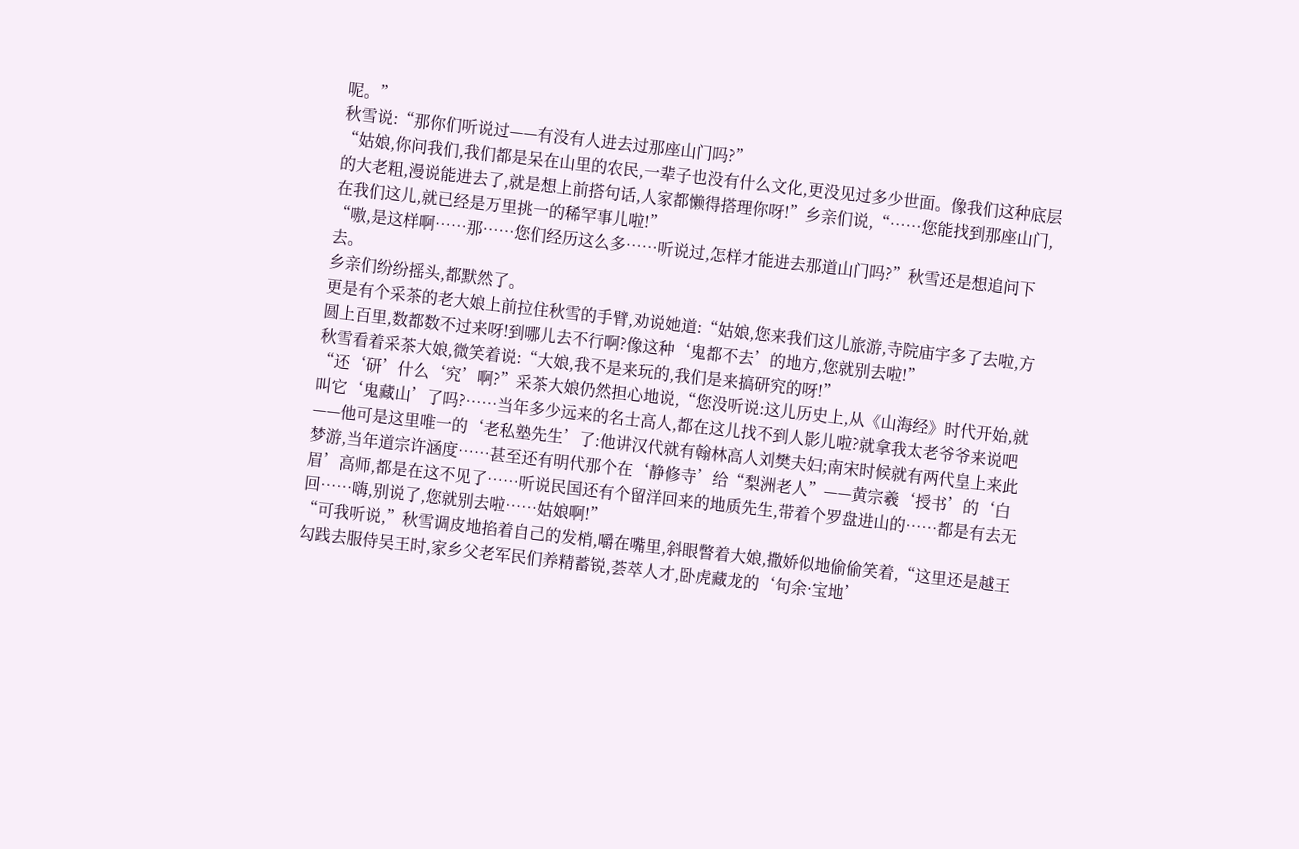呢。”
秋雪说:“那你们听说过——有没有人进去过那座山门吗?”
“姑娘,你问我们,我们都是呆在山里的农民,一辈子也没有什么文化,更没见过多少世面。像我们这种底层的大老粗,漫说能进去了,就是想上前搭句话,人家都懒得搭理你呀!”乡亲们说,“……您能找到那座山门,在我们这儿,就已经是万里挑一的稀罕事儿啦!”
“嗷,是这样啊……那……您们经历这么多……听说过,怎样才能进去那道山门吗?”秋雪还是想追问下去。
乡亲们纷纷摇头,都默然了。
更是有个采茶的老大娘上前拉住秋雪的手臂,劝说她道:“姑娘,您来我们这儿旅游,寺院庙宇多了去啦,方圆上百里,数都数不过来呀!到哪儿去不行啊?像这种‘鬼都不去’的地方,您就别去啦!”
秋雪看着采茶大娘,微笑着说:“大娘,我不是来玩的,我们是来搞研究的呀!”
“还‘研’什么‘究’啊?”采茶大娘仍然担心地说,“您没听说:这儿历史上,从《山海经》时代开始,就叫它‘鬼藏山’了吗?……当年多少远来的名士高人,都在这儿找不到人影儿啦?就拿我太老爷爷来说吧——他可是这里唯一的‘老私塾先生’了:他讲汉代就有翰林高人刘樊夫妇;南宋时候就有两代皇上来此梦游,当年道宗许涵度……甚至还有明代那个在‘静修寺’给“梨洲老人”——黄宗羲‘授书’的‘白眉’高师,都是在这不见了……听说民国还有个留洋回来的地质先生,带着个罗盘进山的……都是有去无回……嗨,别说了,您就别去啦……姑娘啊!”
“可我听说,”秋雪调皮地掐着自己的发梢,嚼在嘴里,斜眼瞥着大娘,撒娇似地偷偷笑着,“这里还是越王勾践去服侍吴王时,家乡父老军民们养精蓄锐,荟萃人才,卧虎藏龙的‘句余·宝地’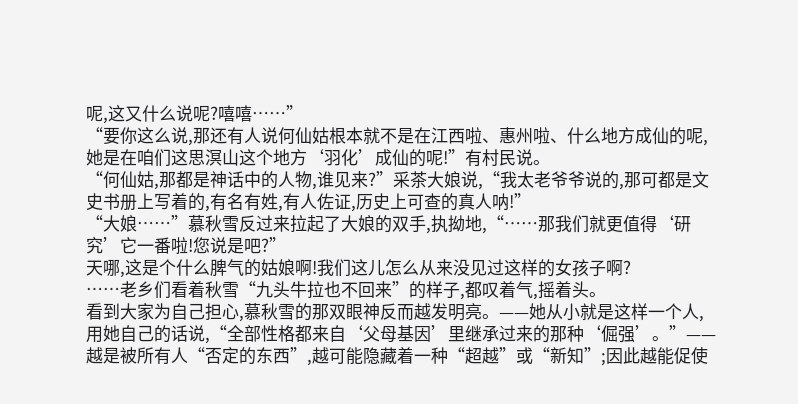呢,这又什么说呢?嘻嘻……”
“要你这么说,那还有人说何仙姑根本就不是在江西啦、惠州啦、什么地方成仙的呢,她是在咱们这思溟山这个地方‘羽化’成仙的呢!”有村民说。
“何仙姑,那都是神话中的人物,谁见来?”采茶大娘说,“我太老爷爷说的,那可都是文史书册上写着的,有名有姓,有人佐证,历史上可查的真人呐!”
“大娘……”慕秋雪反过来拉起了大娘的双手,执拗地,“……那我们就更值得‘研究’它一番啦!您说是吧?”
天哪,这是个什么脾气的姑娘啊!我们这儿怎么从来没见过这样的女孩子啊?
……老乡们看着秋雪“九头牛拉也不回来”的样子,都叹着气,摇着头。
看到大家为自己担心,慕秋雪的那双眼神反而越发明亮。——她从小就是这样一个人,用她自己的话说,“全部性格都来自‘父母基因’里继承过来的那种‘倔强’。”——越是被所有人“否定的东西”,越可能隐藏着一种“超越”或“新知”;因此越能促使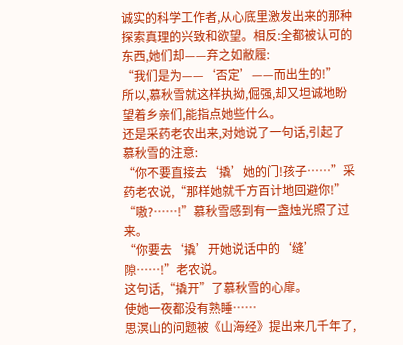诚实的科学工作者,从心底里激发出来的那种探索真理的兴致和欲望。相反:全都被认可的东西,她们却——弃之如敝履:
“我们是为——‘否定’——而出生的!”
所以,慕秋雪就这样执拗,倔强,却又坦诚地盼望着乡亲们,能指点她些什么。
还是采药老农出来,对她说了一句话,引起了慕秋雪的注意:
“你不要直接去‘撬’她的门!孩子……”采药老农说,“那样她就千方百计地回避你!”
“嗷?……!”慕秋雪感到有一盏烛光照了过来。
“你要去‘撬’开她说话中的‘缝’隙……!”老农说。
这句话,“撬开”了慕秋雪的心扉。
使她一夜都没有熟睡……
思溟山的问题被《山海经》提出来几千年了,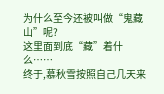为什么至今还被叫做“鬼藏山”呢?
这里面到底“藏”着什么……
终于,慕秋雪按照自己几天来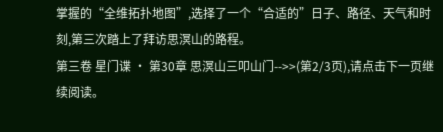掌握的“全维拓扑地图”,选择了一个“合适的”日子、路径、天气和时刻,第三次踏上了拜访思溟山的路程。
第三卷 星门谍 · 第30章 思溟山三叩山门-->>(第2/3页),请点击下一页继续阅读。